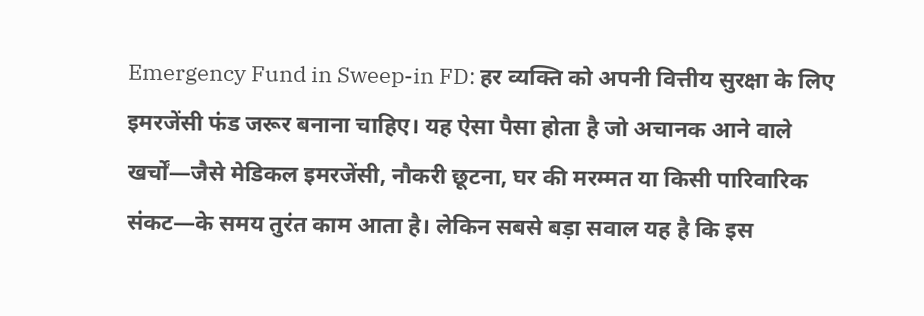Emergency Fund in Sweep-in FD: हर व्यक्ति को अपनी वित्तीय सुरक्षा के लिए इमरजेंसी फंड जरूर बनाना चाहिए। यह ऐसा पैसा होता है जो अचानक आने वाले खर्चों—जैसे मेडिकल इमरजेंसी, नौकरी छूटना, घर की मरम्मत या किसी पारिवारिक संकट—के समय तुरंत काम आता है। लेकिन सबसे बड़ा सवाल यह है कि इस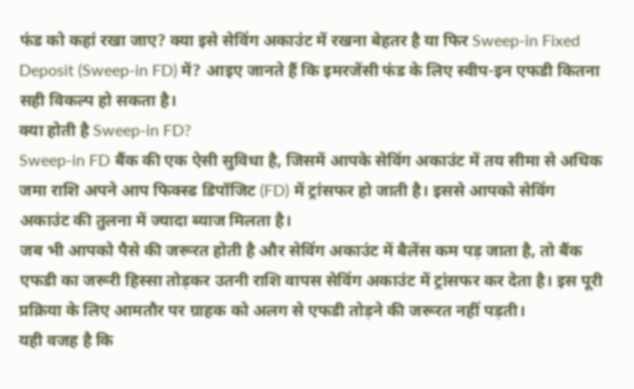फंड को कहां रखा जाए? क्या इसे सेविंग अकाउंट में रखना बेहतर है या फिर Sweep-in Fixed Deposit (Sweep-in FD) में? आइए जानते हैं कि इमरजेंसी फंड के लिए स्वीप-इन एफडी कितना सही विकल्प हो सकता है।
क्या होती है Sweep-in FD?
Sweep-in FD बैंक की एक ऐसी सुविधा है, जिसमें आपके सेविंग अकाउंट में तय सीमा से अधिक जमा राशि अपने आप फिक्स्ड डिपॉजिट (FD) में ट्रांसफर हो जाती है। इससे आपको सेविंग अकाउंट की तुलना में ज्यादा ब्याज मिलता है।
जब भी आपको पैसे की जरूरत होती है और सेविंग अकाउंट में बैलेंस कम पड़ जाता है, तो बैंक एफडी का जरूरी हिस्सा तोड़कर उतनी राशि वापस सेविंग अकाउंट में ट्रांसफर कर देता है। इस पूरी प्रक्रिया के लिए आमतौर पर ग्राहक को अलग से एफडी तोड़ने की जरूरत नहीं पड़ती।
यही वजह है कि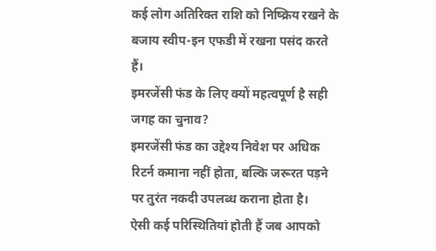कई लोग अतिरिक्त राशि को निष्क्रिय रखने के बजाय स्वीप-इन एफडी में रखना पसंद करते हैं।
इमरजेंसी फंड के लिए क्यों महत्वपूर्ण है सही जगह का चुनाव?
इमरजेंसी फंड का उद्देश्य निवेश पर अधिक रिटर्न कमाना नहीं होता, बल्कि जरूरत पड़ने पर तुरंत नकदी उपलब्ध कराना होता है।
ऐसी कई परिस्थितियां होती हैं जब आपको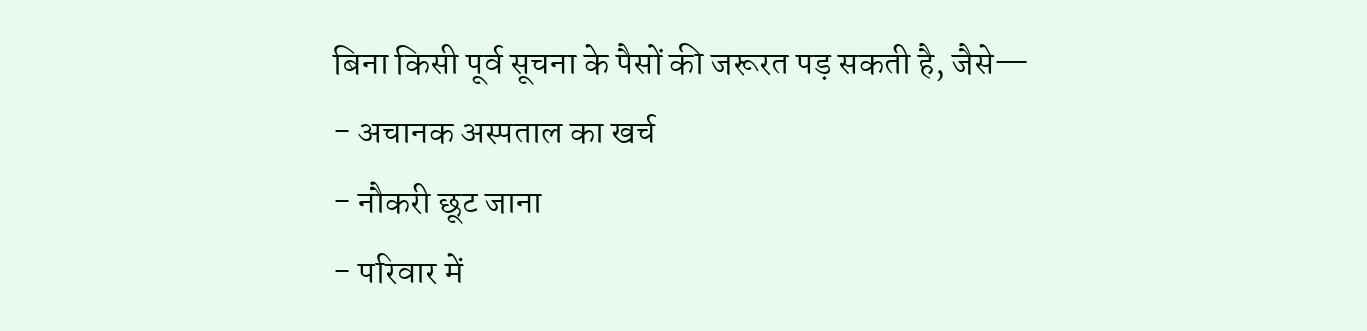बिना किसी पूर्व सूचना के पैसों की जरूरत पड़ सकती है, जैसे—
- अचानक अस्पताल का खर्च
- नौकरी छूट जाना
- परिवार में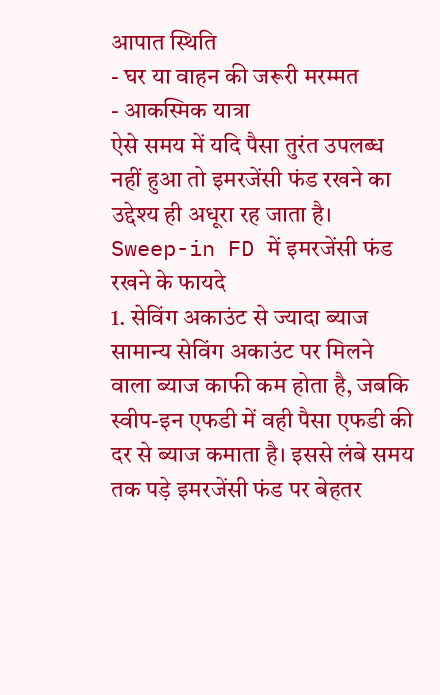आपात स्थिति
- घर या वाहन की जरूरी मरम्मत
- आकस्मिक यात्रा
ऐसे समय में यदि पैसा तुरंत उपलब्ध नहीं हुआ तो इमरजेंसी फंड रखने का उद्देश्य ही अधूरा रह जाता है।
Sweep-in FD में इमरजेंसी फंड रखने के फायदे
1. सेविंग अकाउंट से ज्यादा ब्याज
सामान्य सेविंग अकाउंट पर मिलने वाला ब्याज काफी कम होता है, जबकि स्वीप-इन एफडी में वही पैसा एफडी की दर से ब्याज कमाता है। इससे लंबे समय तक पड़े इमरजेंसी फंड पर बेहतर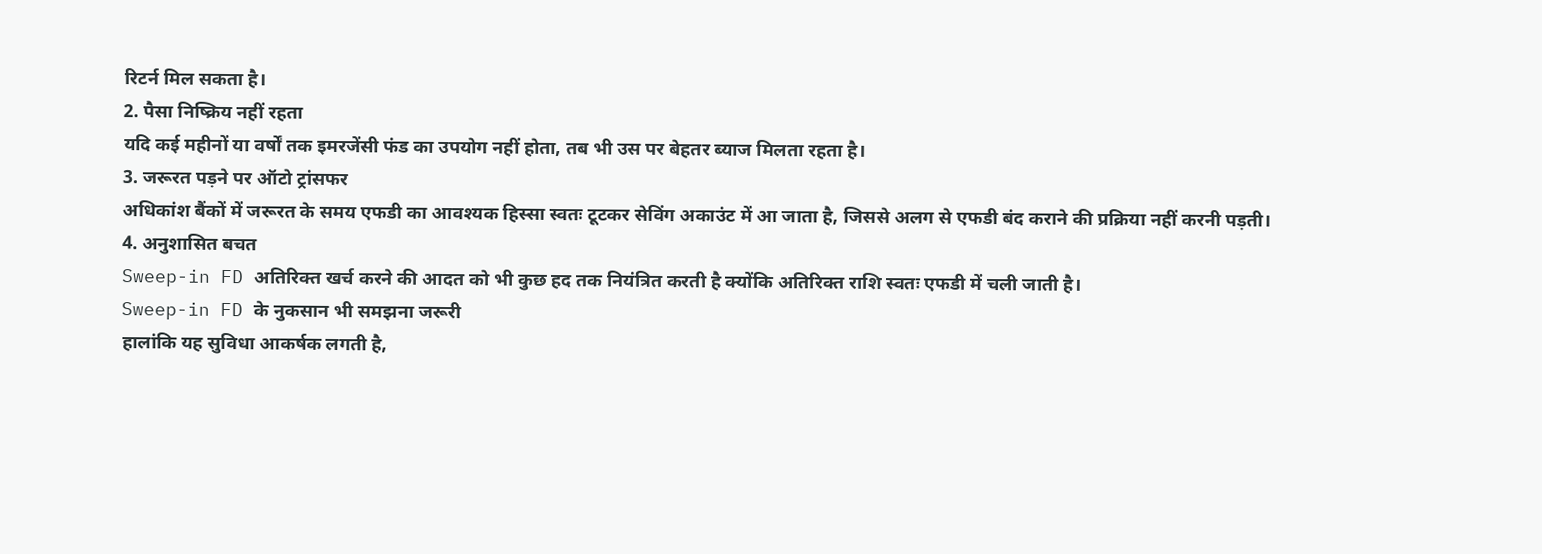रिटर्न मिल सकता है।
2. पैसा निष्क्रिय नहीं रहता
यदि कई महीनों या वर्षों तक इमरजेंसी फंड का उपयोग नहीं होता, तब भी उस पर बेहतर ब्याज मिलता रहता है।
3. जरूरत पड़ने पर ऑटो ट्रांसफर
अधिकांश बैंकों में जरूरत के समय एफडी का आवश्यक हिस्सा स्वतः टूटकर सेविंग अकाउंट में आ जाता है, जिससे अलग से एफडी बंद कराने की प्रक्रिया नहीं करनी पड़ती।
4. अनुशासित बचत
Sweep-in FD अतिरिक्त खर्च करने की आदत को भी कुछ हद तक नियंत्रित करती है क्योंकि अतिरिक्त राशि स्वतः एफडी में चली जाती है।
Sweep-in FD के नुकसान भी समझना जरूरी
हालांकि यह सुविधा आकर्षक लगती है,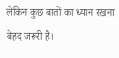लेकिन कुछ बातों का ध्यान रखना बेहद जरूरी है।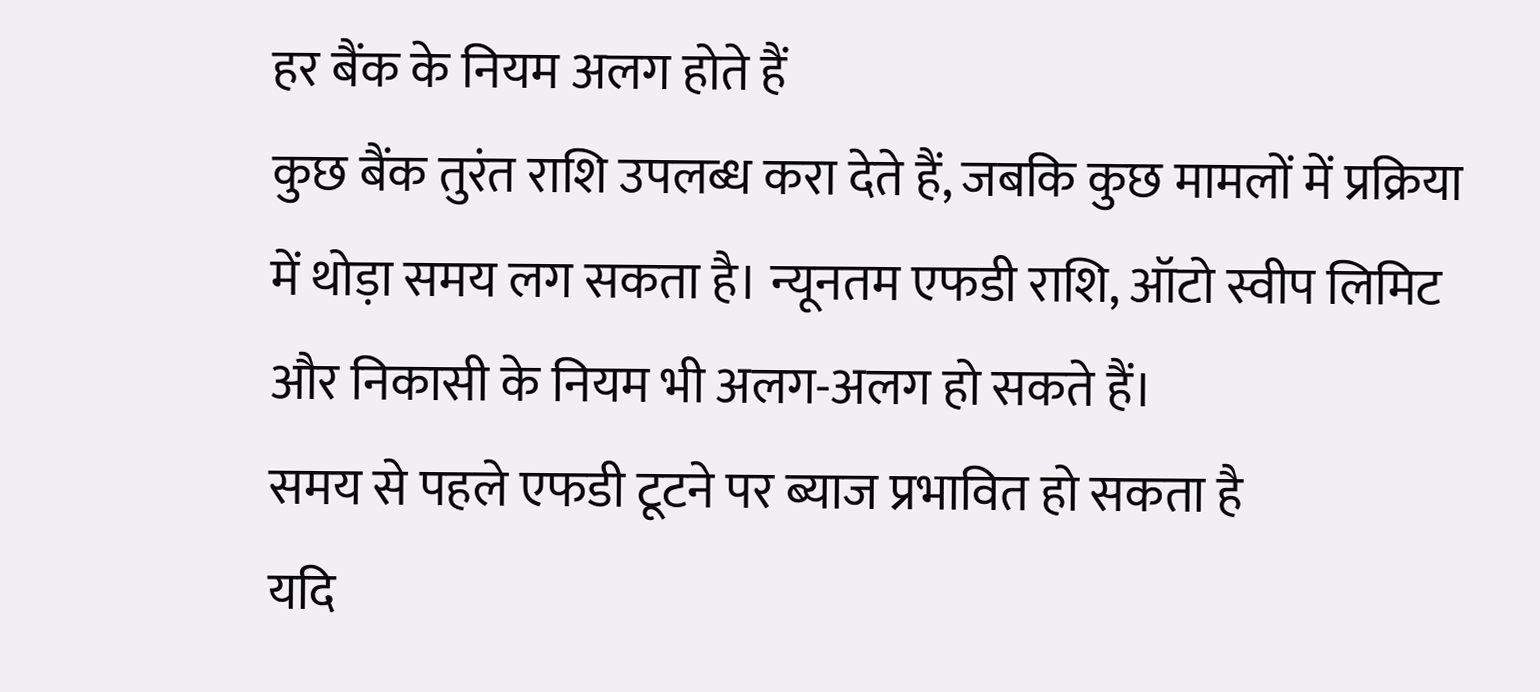हर बैंक के नियम अलग होते हैं
कुछ बैंक तुरंत राशि उपलब्ध करा देते हैं, जबकि कुछ मामलों में प्रक्रिया में थोड़ा समय लग सकता है। न्यूनतम एफडी राशि, ऑटो स्वीप लिमिट और निकासी के नियम भी अलग-अलग हो सकते हैं।
समय से पहले एफडी टूटने पर ब्याज प्रभावित हो सकता है
यदि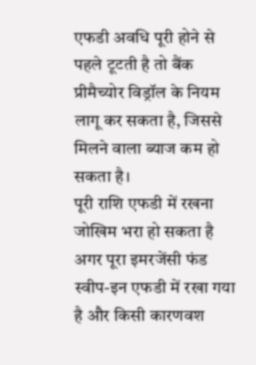एफडी अवधि पूरी होने से पहले टूटती है तो बैंक प्रीमैच्योर विड्रॉल के नियम लागू कर सकता है, जिससे मिलने वाला ब्याज कम हो सकता है।
पूरी राशि एफडी में रखना जोखिम भरा हो सकता है
अगर पूरा इमरजेंसी फंड स्वीप-इन एफडी में रखा गया है और किसी कारणवश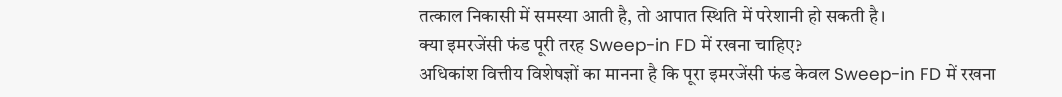तत्काल निकासी में समस्या आती है, तो आपात स्थिति में परेशानी हो सकती है।
क्या इमरजेंसी फंड पूरी तरह Sweep-in FD में रखना चाहिए?
अधिकांश वित्तीय विशेषज्ञों का मानना है कि पूरा इमरजेंसी फंड केवल Sweep-in FD में रखना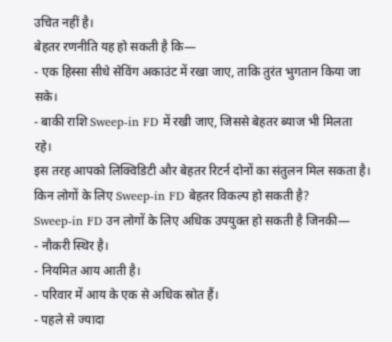उचित नहीं है।
बेहतर रणनीति यह हो सकती है कि—
- एक हिस्सा सीधे सेविंग अकाउंट में रखा जाए, ताकि तुरंत भुगतान किया जा सके।
- बाकी राशि Sweep-in FD में रखी जाए, जिससे बेहतर ब्याज भी मिलता रहे।
इस तरह आपको लिक्विडिटी और बेहतर रिटर्न दोनों का संतुलन मिल सकता है।
किन लोगों के लिए Sweep-in FD बेहतर विकल्प हो सकती है?
Sweep-in FD उन लोगों के लिए अधिक उपयुक्त हो सकती है जिनकी—
- नौकरी स्थिर है।
- नियमित आय आती है।
- परिवार में आय के एक से अधिक स्रोत हैं।
- पहले से ज्यादा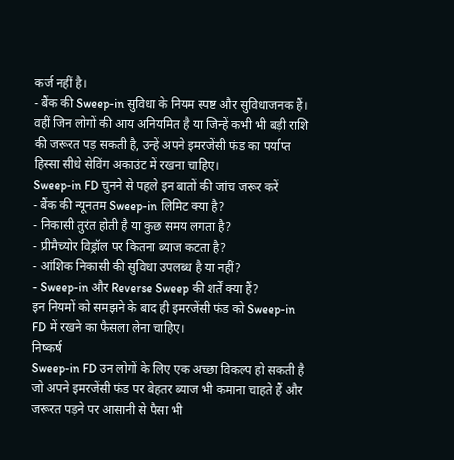कर्ज नहीं है।
- बैंक की Sweep-in सुविधा के नियम स्पष्ट और सुविधाजनक हैं।
वहीं जिन लोगों की आय अनियमित है या जिन्हें कभी भी बड़ी राशि की जरूरत पड़ सकती है, उन्हें अपने इमरजेंसी फंड का पर्याप्त हिस्सा सीधे सेविंग अकाउंट में रखना चाहिए।
Sweep-in FD चुनने से पहले इन बातों की जांच जरूर करें
- बैंक की न्यूनतम Sweep-in लिमिट क्या है?
- निकासी तुरंत होती है या कुछ समय लगता है?
- प्रीमैच्योर विड्रॉल पर कितना ब्याज कटता है?
- आंशिक निकासी की सुविधा उपलब्ध है या नहीं?
- Sweep-in और Reverse Sweep की शर्तें क्या हैं?
इन नियमों को समझने के बाद ही इमरजेंसी फंड को Sweep-in FD में रखने का फैसला लेना चाहिए।
निष्कर्ष
Sweep-in FD उन लोगों के लिए एक अच्छा विकल्प हो सकती है जो अपने इमरजेंसी फंड पर बेहतर ब्याज भी कमाना चाहते हैं और जरूरत पड़ने पर आसानी से पैसा भी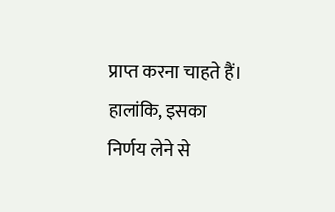प्राप्त करना चाहते हैं। हालांकि, इसका निर्णय लेने से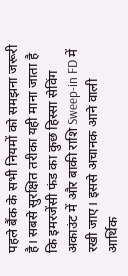पहले बैंक के सभी नियमों को समझना जरूरी है। सबसे सुरक्षित तरीका यही माना जाता है कि इमरजेंसी फंड का कुछ हिस्सा सेविंग अकाउंट में और बाकी राशि Sweep-in FD में रखी जाए। इससे अचानक आने वाली आर्थिक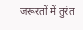जरूरतों में तुरंत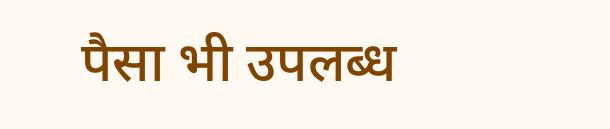पैसा भी उपलब्ध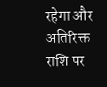रहेगा और अतिरिक्त राशि पर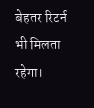बेहतर रिटर्न भी मिलता रहेगा।